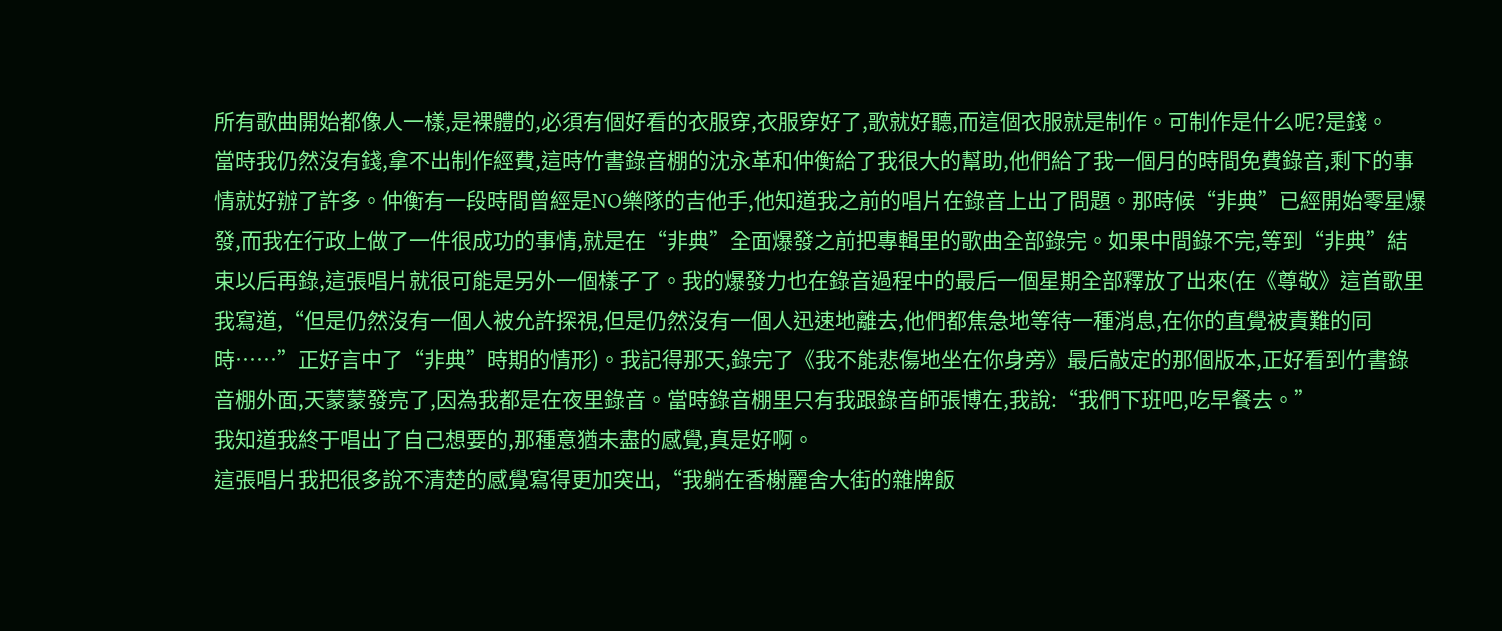所有歌曲開始都像人一樣,是裸體的,必須有個好看的衣服穿,衣服穿好了,歌就好聽,而這個衣服就是制作。可制作是什么呢?是錢。
當時我仍然沒有錢,拿不出制作經費,這時竹書錄音棚的沈永革和仲衡給了我很大的幫助,他們給了我一個月的時間免費錄音,剩下的事情就好辦了許多。仲衡有一段時間曾經是NO樂隊的吉他手,他知道我之前的唱片在錄音上出了問題。那時候“非典”已經開始零星爆發,而我在行政上做了一件很成功的事情,就是在“非典”全面爆發之前把專輯里的歌曲全部錄完。如果中間錄不完,等到“非典”結束以后再錄,這張唱片就很可能是另外一個樣子了。我的爆發力也在錄音過程中的最后一個星期全部釋放了出來(在《尊敬》這首歌里我寫道,“但是仍然沒有一個人被允許探視,但是仍然沒有一個人迅速地離去,他們都焦急地等待一種消息,在你的直覺被責難的同時……”正好言中了“非典”時期的情形)。我記得那天,錄完了《我不能悲傷地坐在你身旁》最后敲定的那個版本,正好看到竹書錄音棚外面,天蒙蒙發亮了,因為我都是在夜里錄音。當時錄音棚里只有我跟錄音師張博在,我說:“我們下班吧,吃早餐去。”
我知道我終于唱出了自己想要的,那種意猶未盡的感覺,真是好啊。
這張唱片我把很多說不清楚的感覺寫得更加突出,“我躺在香榭麗舍大街的雜牌飯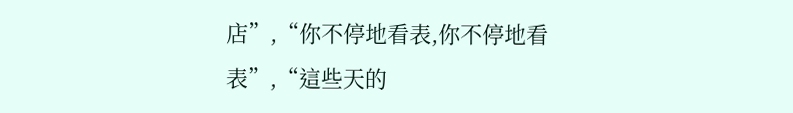店”,“你不停地看表,你不停地看表”,“這些天的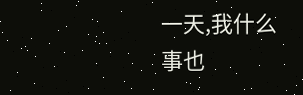一天,我什么事也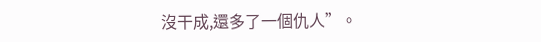沒干成,還多了一個仇人”。